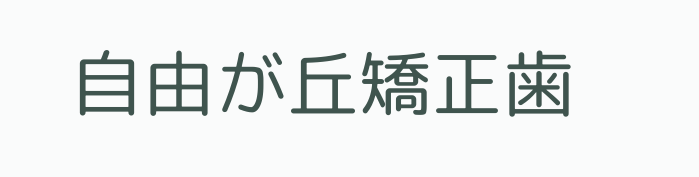自由が丘矯正歯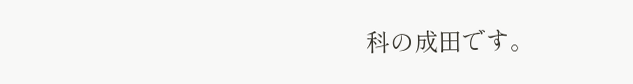科の成田です。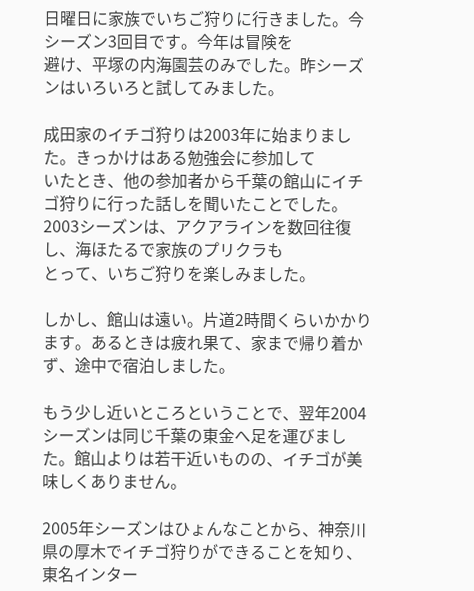日曜日に家族でいちご狩りに行きました。今シーズン3回目です。今年は冒険を
避け、平塚の内海園芸のみでした。昨シーズンはいろいろと試してみました。

成田家のイチゴ狩りは2003年に始まりました。きっかけはある勉強会に参加して
いたとき、他の参加者から千葉の館山にイチゴ狩りに行った話しを聞いたことでした。
2003シーズンは、アクアラインを数回往復し、海ほたるで家族のプリクラも
とって、いちご狩りを楽しみました。

しかし、館山は遠い。片道2時間くらいかかります。あるときは疲れ果て、家まで帰り着かず、途中で宿泊しました。

もう少し近いところということで、翌年2004シーズンは同じ千葉の東金へ足を運びました。館山よりは若干近いものの、イチゴが美味しくありません。

2005年シーズンはひょんなことから、神奈川県の厚木でイチゴ狩りができることを知り、東名インター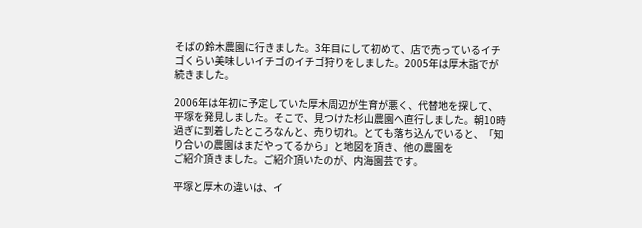そばの鈴木農園に行きました。3年目にして初めて、店で売っているイチゴくらい美味しいイチゴのイチゴ狩りをしました。2005年は厚木詣でが続きました。

2006年は年初に予定していた厚木周辺が生育が悪く、代替地を探して、平塚を発見しました。そこで、見つけた杉山農園へ直行しました。朝10時過ぎに到着したところなんと、売り切れ。とても落ち込んでいると、「知り合いの農園はまだやってるから」と地図を頂き、他の農園を
ご紹介頂きました。ご紹介頂いたのが、内海園芸です。

平塚と厚木の違いは、イ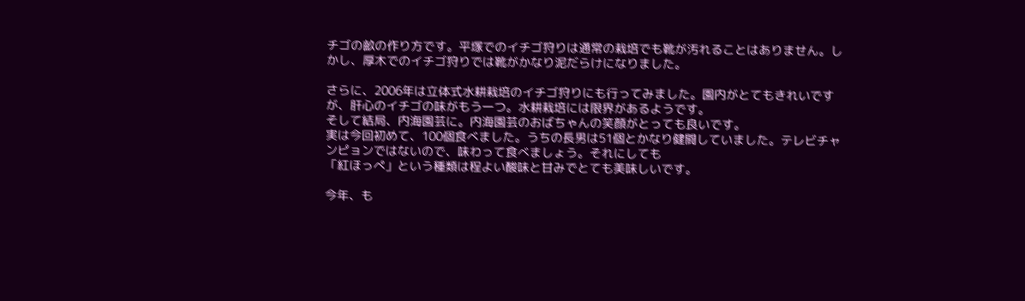チゴの畝の作り方です。平塚でのイチゴ狩りは通常の栽培でも靴が汚れることはありません。しかし、厚木でのイチゴ狩りでは靴がかなり泥だらけになりました。

さらに、2006年は立体式水耕栽培のイチゴ狩りにも行ってみました。園内がとてもきれいですが、肝心のイチゴの味がもう一つ。水耕栽培には限界があるようです。
そして結局、内海園芸に。内海園芸のおばちゃんの笑顔がとっても良いです。
実は今回初めて、100個食べました。うちの長男は51個とかなり健闘していました。テレビチャンピョンではないので、味わって食べましょう。それにしても
「紅ほっぺ」という種類は程よい酸味と甘みでとても美味しいです。

今年、も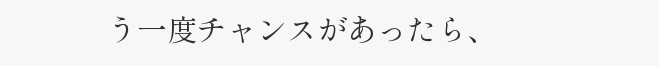う一度チャンスがあったら、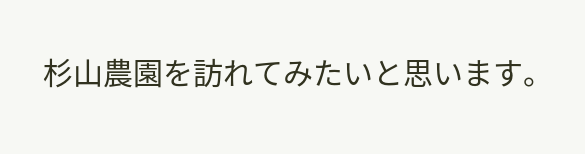杉山農園を訪れてみたいと思います。